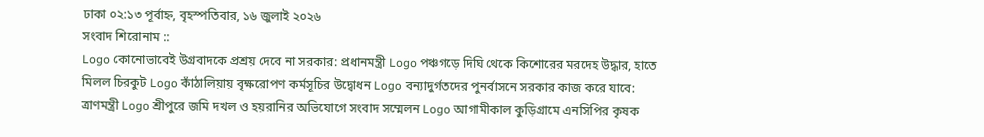ঢাকা ০২:১৩ পূর্বাহ্ন, বৃহস্পতিবার, ১৬ জুলাই ২০২৬
সংবাদ শিরোনাম ::
Logo কোনোভাবেই উগ্রবাদকে প্রশ্রয় দেবে না সরকার: প্রধানমন্ত্রী Logo পঞ্চগড়ে দিঘি থেকে কিশোরের মরদেহ উদ্ধার, হাতে মিলল চিরকুট Logo কাঁঠালিয়ায় বৃক্ষরোপণ কর্মসূচির উদ্বোধন Logo বন্যাদুর্গতদের পুনর্বাসনে সরকার কাজ করে যাবে: ত্রাণমন্ত্রী Logo শ্রীপুরে জমি দখল ও হয়রানির অভিযোগে সংবাদ সম্মেলন Logo আগামীকাল কুড়িগ্রামে এনসিপির কৃষক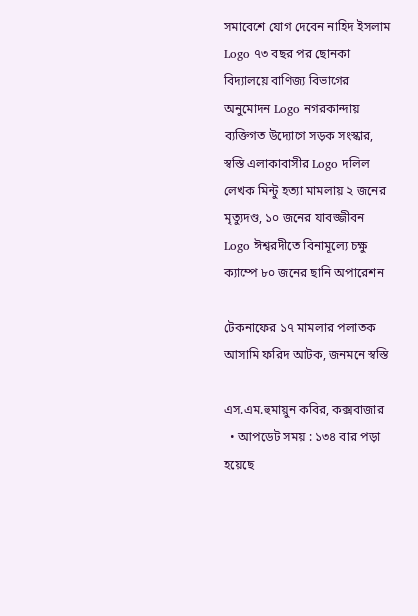সমাবেশে যোগ দেবেন নাহিদ ইসলাম Logo ৭৩ বছর পর ছোনকা বিদ্যালয়ে বাণিজ্য বিভাগের অনুমোদন Logo নগরকান্দায় ব্যক্তিগত উদ্যোগে সড়ক সংস্কার, স্বস্তি এলাকাবাসীর Logo দলিল লেখক মিন্টু হত্যা মামলায় ২ জনের মৃত্যুদণ্ড, ১০ জনের যাবজ্জীবন Logo ঈশ্বরদীতে বিনামূল্যে চক্ষু ক্যাম্পে ৮০ জনের ছানি অপারেশন

টেকনাফের ১৭ মামলার পলাতক আসামি ফরিদ আটক, জনমনে স্বস্তি

এস.এম.হুমায়ুন কবির, কক্সবাজার
  • আপডেট সময় : ১৩৪ বার পড়া হয়েছে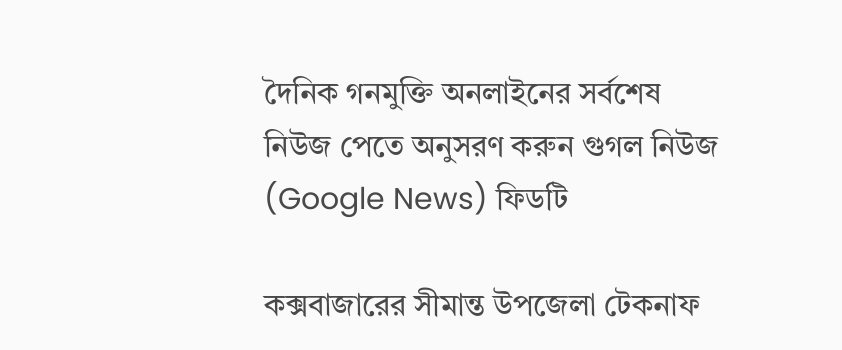দৈনিক গনমুক্তি অনলাইনের সর্বশেষ নিউজ পেতে অনুসরণ করুন গুগল নিউজ (Google News) ফিডটি

কক্সবাজারের সীমান্ত উপজেলা টেকনাফ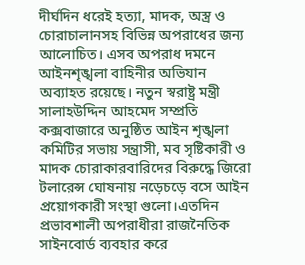দীর্ঘদিন ধরেই হত্যা, মাদক, অস্ত্র ও চোরাচালানসহ বিভিন্ন অপরাধের জন্য আলোচিত। এসব অপরাধ দমনে আইনশৃঙ্খলা বাহিনীর অভিযান অব্যাহত রয়েছে। নতুন স্বরাষ্ট্র মন্ত্রী সালাহউদ্দিন আহমেদ সম্প্রতি কক্সবাজারে অনুষ্ঠিত আইন শৃঙ্খলা কমিটির সভায় সন্ত্রাসী, মব সৃষ্টিকারী ও মাদক চোরাকারবারিদের বিরুদ্ধে জিরো টলারেন্স ঘোষনায় নড়েচড়ে বসে আইন প্রয়োগকারী সংস্থা গুলো।এতদিন প্রভাবশালী অপরাধীরা রাজনৈতিক সাইনবোর্ড ব্যবহার করে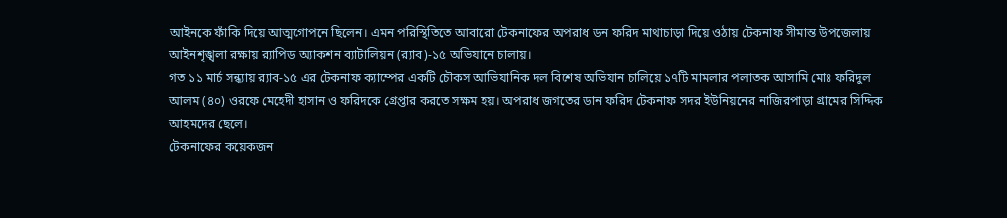আইনকে ফাঁকি দিয়ে আত্মগোপনে ছিলেন। এমন পরিস্থিতিতে আবারো টেকনাফের অপরাধ ডন ফরিদ মাথাচাড়া দিয়ে ওঠায় টেকনাফ সীমান্ত উপজেলায় আইনশৃঙ্খলা রক্ষায় র‌্যাপিড অ্যাকশন ব্যাটালিয়ন (র‍্যাব)-১৫ অভিযানে চালায়।
গত ১১ মার্চ সন্ধ্যায় র‍্যাব-১৫ এর টেকনাফ ক্যাম্পের একটি চৌকস আভিযানিক দল বিশেষ অভিযান চালিয়ে ১৭টি মামলার পলাতক আসামি মোঃ ফরিদুল আলম (৪০) ওরফে মেহেদী হাসান ও ফরিদকে গ্রেপ্তার করতে সক্ষম হয়। অপরাধ জগতের ডান ফরিদ টেকনাফ সদর ইউনিয়নের নাজিরপাড়া গ্রামের সিদ্দিক আহমদের ছেলে।
টেকনাফের কয়েকজন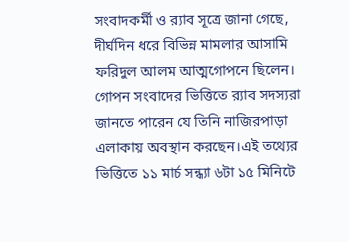সংবাদকর্মী ও র‍্যাব সূত্রে জানা গেছে, দীর্ঘদিন ধরে বিভিন্ন মামলার আসামি ফরিদুল আলম আত্মগোপনে ছিলেন। গোপন সংবাদের ভিত্তিতে র‍্যাব সদস্যরা জানতে পারেন যে তিনি নাজিরপাড়া এলাকায় অবস্থান করছেন।এই তথ্যের ভিত্তিতে ১১ মার্চ সন্ধ্যা ৬টা ১৫ মিনিটে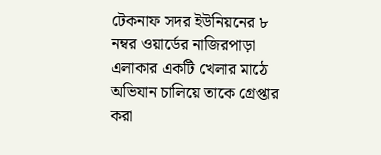টেকনাফ সদর ইউনিয়নের ৮ নম্বর ওয়ার্ডের নাজিরপাড়া এলাকার একটি খেলার মাঠে অভিযান চালিয়ে তাকে গ্রেপ্তার করা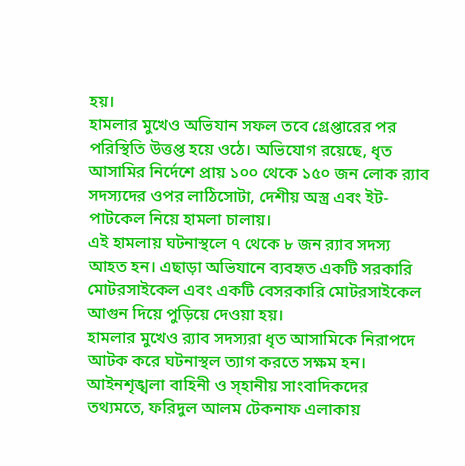হয়।
হামলার মুখেও অভিযান সফল তবে গ্রেপ্তারের পর পরিস্থিতি উত্তপ্ত হয়ে ওঠে। অভিযোগ রয়েছে, ধৃত আসামির নির্দেশে প্রায় ১০০ থেকে ১৫০ জন লোক র‍্যাব সদস্যদের ওপর লাঠিসোটা, দেশীয় অস্ত্র এবং ইট-পাটকেল নিয়ে হামলা চালায়।
এই হামলায় ঘটনাস্থলে ৭ থেকে ৮ জন র‍্যাব সদস্য আহত হন। এছাড়া অভিযানে ব্যবহৃত একটি সরকারি মোটরসাইকেল এবং একটি বেসরকারি মোটরসাইকেল আগুন দিয়ে পুড়িয়ে দেওয়া হয়।
হামলার মুখেও র‍্যাব সদস্যরা ধৃত আসামিকে নিরাপদে আটক করে ঘটনাস্থল ত্যাগ করতে সক্ষম হন।
আইনশৃঙ্খলা বাহিনী ও স্হানীয় সাংবাদিকদের তথ্যমতে, ফরিদুল আলম টেকনাফ এলাকায়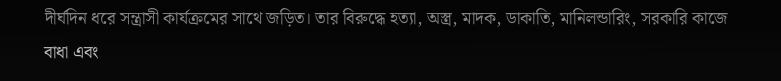দীর্ঘদিন ধরে সন্ত্রাসী কার্যক্রমের সাথে জড়িত। তার বিরুদ্ধে হত্যা, অস্ত্র, মাদক, ডাকাতি, মানিলন্ডারিং, সরকারি কাজে বাধা এবং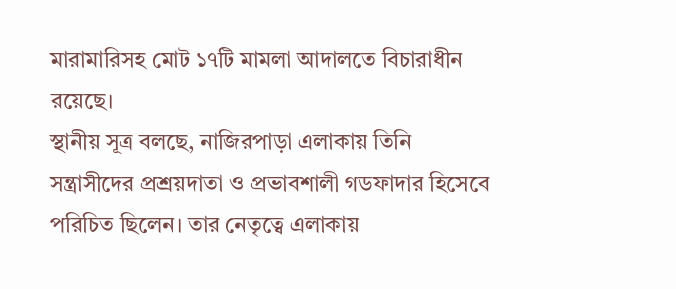মারামারিসহ মোট ১৭টি মামলা আদালতে বিচারাধীন রয়েছে।
স্থানীয় সূত্র বলছে, নাজিরপাড়া এলাকায় তিনি সন্ত্রাসীদের প্রশ্রয়দাতা ও প্রভাবশালী গডফাদার হিসেবে পরিচিত ছিলেন। তার নেতৃত্বে এলাকায়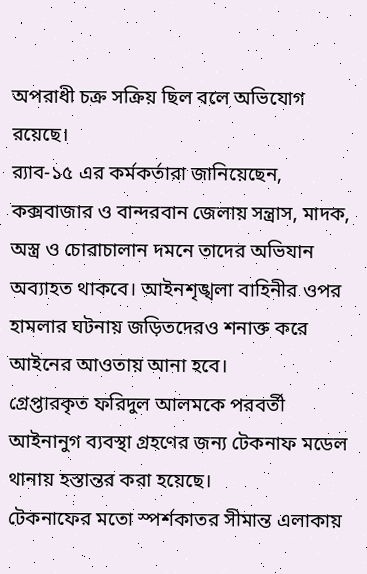অপরাধী চক্র সক্রিয় ছিল বলে অভিযোগ রয়েছে।
র‍্যাব-১৫ এর কর্মকর্তারা জানিয়েছেন, কক্সবাজার ও বান্দরবান জেলায় সন্ত্রাস, মাদক, অস্ত্র ও চোরাচালান দমনে তাদের অভিযান অব্যাহত থাকবে। আইনশৃঙ্খলা বাহিনীর ওপর হামলার ঘটনায় জড়িতদেরও শনাক্ত করে আইনের আওতায় আনা হবে।
গ্রেপ্তারকৃত ফরিদুল আলমকে পরবর্তী আইনানুগ ব্যবস্থা গ্রহণের জন্য টেকনাফ মডেল থানায় হস্তান্তর করা হয়েছে।
টেকনাফের মতো স্পর্শকাতর সীমান্ত এলাকায়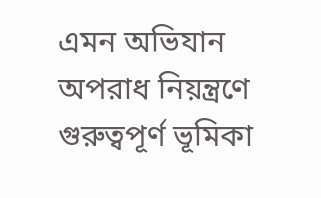এমন অভিযান অপরাধ নিয়ন্ত্রণে গুরুত্বপূর্ণ ভূমিকা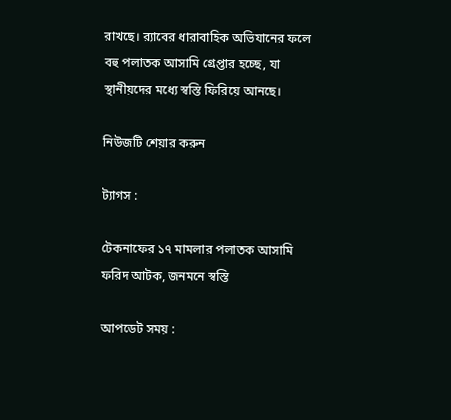রাখছে। র‍্যাবের ধারাবাহিক অভিযানের ফলে বহু পলাতক আসামি গ্রেপ্তার হচ্ছে, যা স্থানীয়দের মধ্যে স্বস্তি ফিরিয়ে আনছে।

নিউজটি শেয়ার করুন

ট্যাগস :

টেকনাফের ১৭ মামলার পলাতক আসামি ফরিদ আটক, জনমনে স্বস্তি

আপডেট সময় :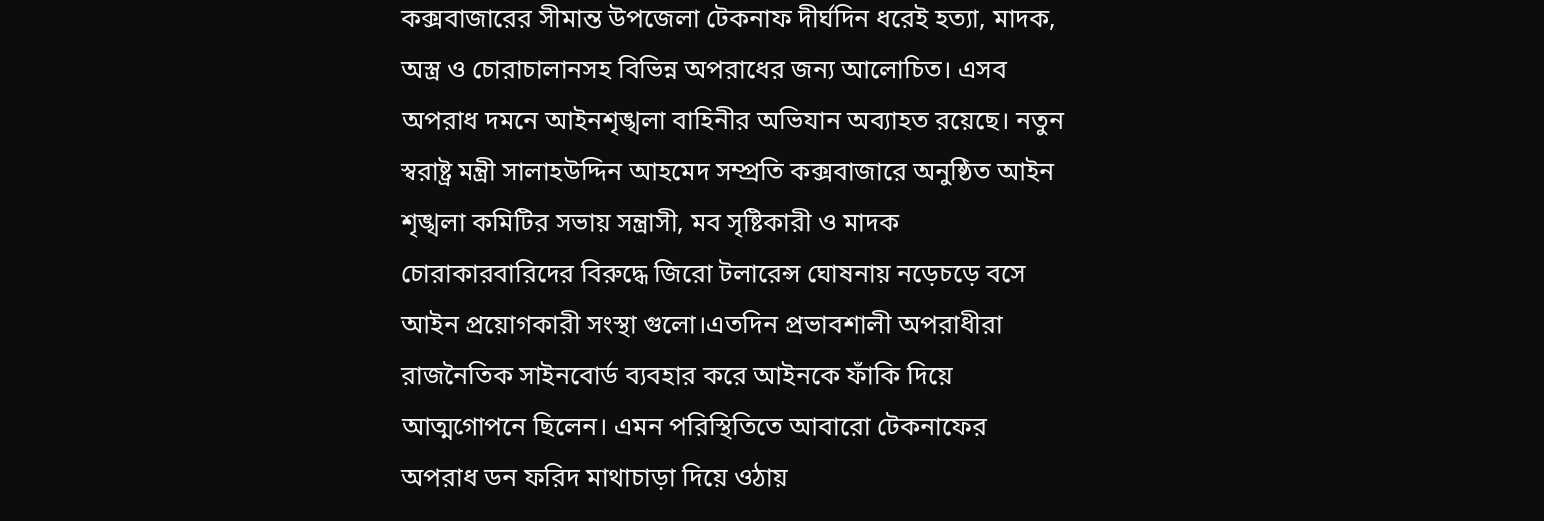কক্সবাজারের সীমান্ত উপজেলা টেকনাফ দীর্ঘদিন ধরেই হত্যা, মাদক, অস্ত্র ও চোরাচালানসহ বিভিন্ন অপরাধের জন্য আলোচিত। এসব অপরাধ দমনে আইনশৃঙ্খলা বাহিনীর অভিযান অব্যাহত রয়েছে। নতুন স্বরাষ্ট্র মন্ত্রী সালাহউদ্দিন আহমেদ সম্প্রতি কক্সবাজারে অনুষ্ঠিত আইন শৃঙ্খলা কমিটির সভায় সন্ত্রাসী, মব সৃষ্টিকারী ও মাদক চোরাকারবারিদের বিরুদ্ধে জিরো টলারেন্স ঘোষনায় নড়েচড়ে বসে আইন প্রয়োগকারী সংস্থা গুলো।এতদিন প্রভাবশালী অপরাধীরা রাজনৈতিক সাইনবোর্ড ব্যবহার করে আইনকে ফাঁকি দিয়ে আত্মগোপনে ছিলেন। এমন পরিস্থিতিতে আবারো টেকনাফের অপরাধ ডন ফরিদ মাথাচাড়া দিয়ে ওঠায়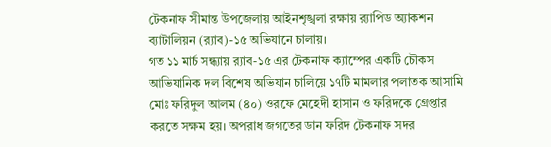টেকনাফ সীমান্ত উপজেলায় আইনশৃঙ্খলা রক্ষায় র‌্যাপিড অ্যাকশন ব্যাটালিয়ন (র‍্যাব)-১৫ অভিযানে চালায়।
গত ১১ মার্চ সন্ধ্যায় র‍্যাব-১৫ এর টেকনাফ ক্যাম্পের একটি চৌকস আভিযানিক দল বিশেষ অভিযান চালিয়ে ১৭টি মামলার পলাতক আসামি মোঃ ফরিদুল আলম (৪০) ওরফে মেহেদী হাসান ও ফরিদকে গ্রেপ্তার করতে সক্ষম হয়। অপরাধ জগতের ডান ফরিদ টেকনাফ সদর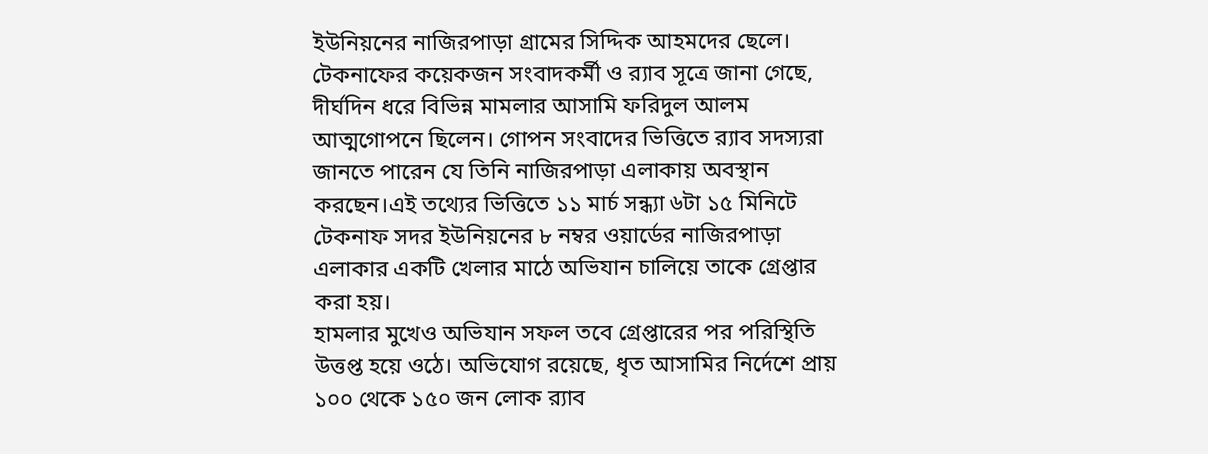ইউনিয়নের নাজিরপাড়া গ্রামের সিদ্দিক আহমদের ছেলে।
টেকনাফের কয়েকজন সংবাদকর্মী ও র‍্যাব সূত্রে জানা গেছে, দীর্ঘদিন ধরে বিভিন্ন মামলার আসামি ফরিদুল আলম আত্মগোপনে ছিলেন। গোপন সংবাদের ভিত্তিতে র‍্যাব সদস্যরা জানতে পারেন যে তিনি নাজিরপাড়া এলাকায় অবস্থান করছেন।এই তথ্যের ভিত্তিতে ১১ মার্চ সন্ধ্যা ৬টা ১৫ মিনিটে টেকনাফ সদর ইউনিয়নের ৮ নম্বর ওয়ার্ডের নাজিরপাড়া এলাকার একটি খেলার মাঠে অভিযান চালিয়ে তাকে গ্রেপ্তার করা হয়।
হামলার মুখেও অভিযান সফল তবে গ্রেপ্তারের পর পরিস্থিতি উত্তপ্ত হয়ে ওঠে। অভিযোগ রয়েছে, ধৃত আসামির নির্দেশে প্রায় ১০০ থেকে ১৫০ জন লোক র‍্যাব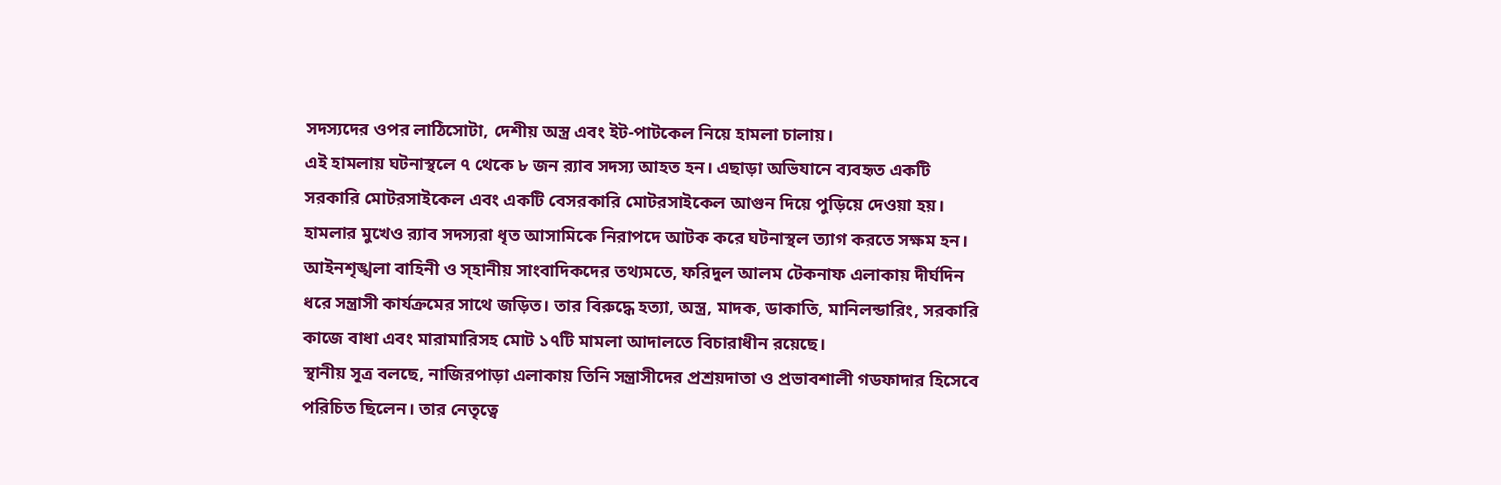সদস্যদের ওপর লাঠিসোটা, দেশীয় অস্ত্র এবং ইট-পাটকেল নিয়ে হামলা চালায়।
এই হামলায় ঘটনাস্থলে ৭ থেকে ৮ জন র‍্যাব সদস্য আহত হন। এছাড়া অভিযানে ব্যবহৃত একটি সরকারি মোটরসাইকেল এবং একটি বেসরকারি মোটরসাইকেল আগুন দিয়ে পুড়িয়ে দেওয়া হয়।
হামলার মুখেও র‍্যাব সদস্যরা ধৃত আসামিকে নিরাপদে আটক করে ঘটনাস্থল ত্যাগ করতে সক্ষম হন।
আইনশৃঙ্খলা বাহিনী ও স্হানীয় সাংবাদিকদের তথ্যমতে, ফরিদুল আলম টেকনাফ এলাকায় দীর্ঘদিন ধরে সন্ত্রাসী কার্যক্রমের সাথে জড়িত। তার বিরুদ্ধে হত্যা, অস্ত্র, মাদক, ডাকাতি, মানিলন্ডারিং, সরকারি কাজে বাধা এবং মারামারিসহ মোট ১৭টি মামলা আদালতে বিচারাধীন রয়েছে।
স্থানীয় সূত্র বলছে, নাজিরপাড়া এলাকায় তিনি সন্ত্রাসীদের প্রশ্রয়দাতা ও প্রভাবশালী গডফাদার হিসেবে পরিচিত ছিলেন। তার নেতৃত্বে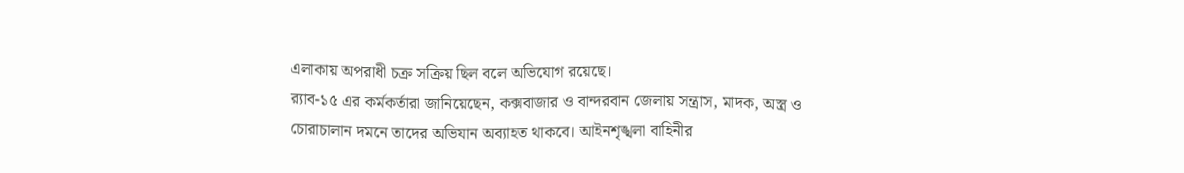এলাকায় অপরাধী চক্র সক্রিয় ছিল বলে অভিযোগ রয়েছে।
র‍্যাব-১৫ এর কর্মকর্তারা জানিয়েছেন, কক্সবাজার ও বান্দরবান জেলায় সন্ত্রাস, মাদক, অস্ত্র ও চোরাচালান দমনে তাদের অভিযান অব্যাহত থাকবে। আইনশৃঙ্খলা বাহিনীর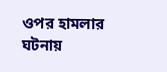ওপর হামলার ঘটনায়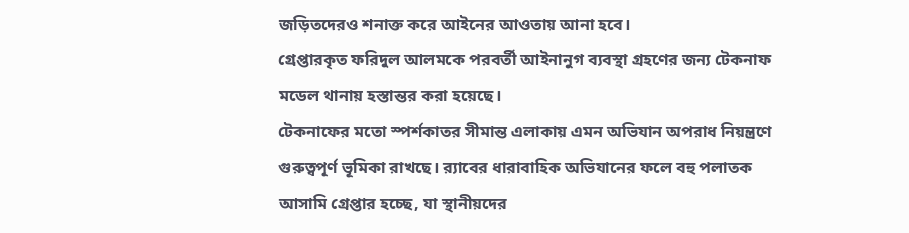জড়িতদেরও শনাক্ত করে আইনের আওতায় আনা হবে।
গ্রেপ্তারকৃত ফরিদুল আলমকে পরবর্তী আইনানুগ ব্যবস্থা গ্রহণের জন্য টেকনাফ মডেল থানায় হস্তান্তর করা হয়েছে।
টেকনাফের মতো স্পর্শকাতর সীমান্ত এলাকায় এমন অভিযান অপরাধ নিয়ন্ত্রণে গুরুত্বপূর্ণ ভূমিকা রাখছে। র‍্যাবের ধারাবাহিক অভিযানের ফলে বহু পলাতক আসামি গ্রেপ্তার হচ্ছে, যা স্থানীয়দের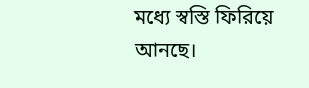মধ্যে স্বস্তি ফিরিয়ে আনছে।